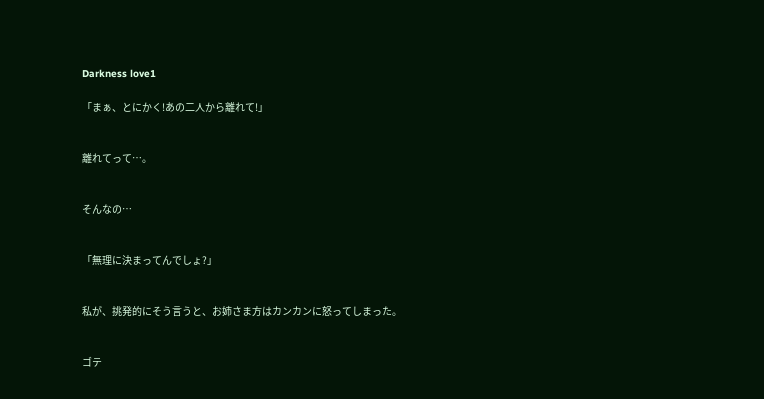Darkness love1

「まぁ、とにかく!あの二人から離れて!」


離れてって…。


そんなの…


「無理に決まってんでしょ?」


私が、挑発的にそう言うと、お姉さま方はカンカンに怒ってしまった。


ゴテ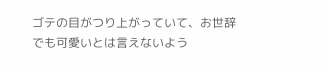ゴテの目がつり上がっていて、お世辞でも可愛いとは言えないよう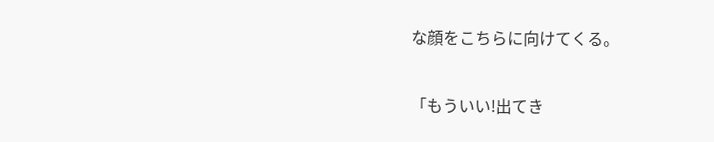な顔をこちらに向けてくる。


「もういい!出てき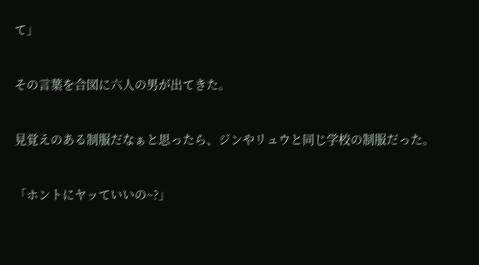て」


その言葉を合図に六人の男が出てきた。


見覚えのある制服だなぁと思ったら、ジンやリュウと同じ学校の制服だった。


「ホントにヤッていいの~?」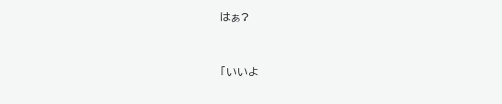はぁ?


「いいよ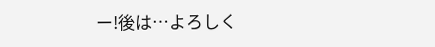ー!後は…よろしく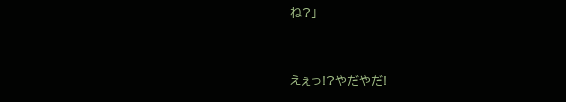ね?」


えぇっ!?やだやだ!